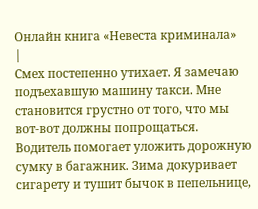Онлайн книга «Невеста криминала»
|
Смех постепенно утихает. Я замечаю подъехавшую машину такси. Мне становится грустно от того, что мы вот-вот должны попрощаться. Водитель помогает уложить дорожную сумку в багажник. Зима докуривает сигарету и тушит бычок в пепельнице,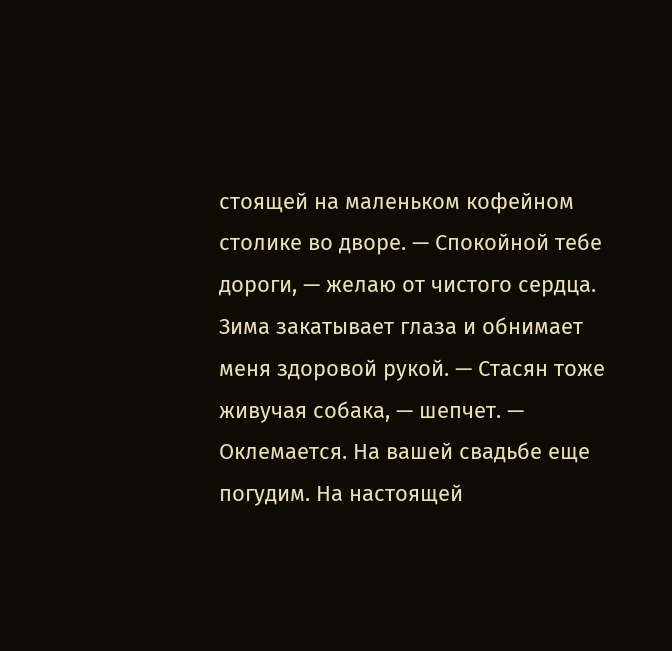стоящей на маленьком кофейном столике во дворе. — Спокойной тебе дороги, — желаю от чистого сердца. Зима закатывает глаза и обнимает меня здоровой рукой. — Стасян тоже живучая собака, — шепчет. — Оклемается. На вашей свадьбе еще погудим. На настоящей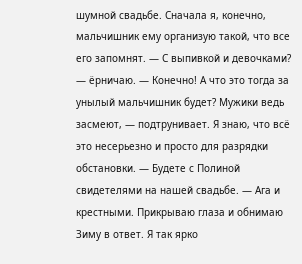шумной свадьбе. Сначала я, конечно, мальчишник ему организую такой, что все его запомнят. — С выпивкой и девочками? — ёрничаю. — Конечно! А что это тогда за унылый мальчишник будет? Мужики ведь засмеют, — подтрунивает. Я знаю, что всё это несерьезно и просто для разрядки обстановки. — Будете с Полиной свидетелями на нашей свадьбе. — Ага и крестными. Прикрываю глаза и обнимаю Зиму в ответ. Я так ярко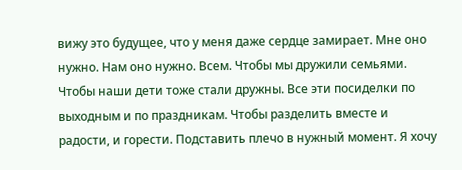вижу это будущее, что у меня даже сердце замирает. Мне оно нужно. Нам оно нужно. Всем. Чтобы мы дружили семьями. Чтобы наши дети тоже стали дружны. Все эти посиделки по выходным и по праздникам. Чтобы разделить вместе и радости, и горести. Подставить плечо в нужный момент. Я хочу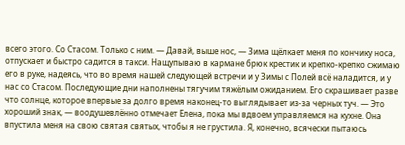всего этого. Со Стасом. Только с ним. — Давай, выше нос, — Зима щёлкает меня по кончику носа, отпускает и быстро садится в такси. Нащупываю в кармане брюк крестик и крепко-крепко сжимаю его в руке, надеясь, что во время нашей следующей встречи и у Зимы с Полей всё наладится, и у нас со Стасом. Последующие дни наполнены тягучим тяжёлым ожиданием. Его скрашивает разве что солнце, которое впервые за долго время наконец-то выглядывает из-за черных туч. — Это хороший знак, — воодушевлённо отмечает Елена, пока мы вдвоем управляемся на кухне. Она впустила меня на свою святая святых, чтобы я не грустила. Я, конечно, всячески пытаюсь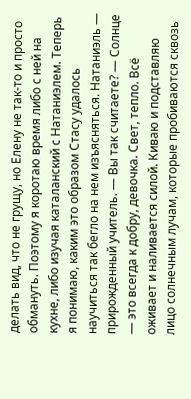делать вид, что не грущу, но Елену не так-то и просто обмануть. Поэтому я коротаю время либо с ней на кухне, либо изучая каталанский с Натаниэлем. Теперь я понимаю, каким это образом Стасу удалось научиться так бегло на нем изъясняться. Натаниэль — прирожденный учитель. — Вы так считаете? — Солнце — это всегда к добру, девочка. Свет, тепло. Всё оживает и наливается силой. Киваю и подставляю лицо солнечным лучам, которые пробиваются сквозь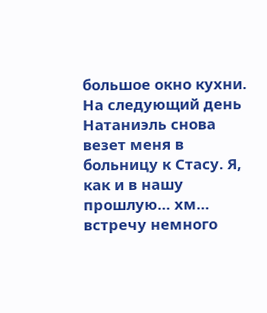большое окно кухни. На следующий день Натаниэль снова везет меня в больницу к Стасу. Я, как и в нашу прошлую… хм… встречу немного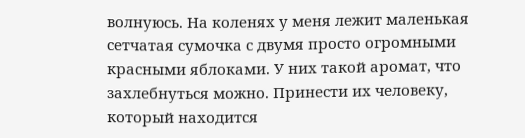волнуюсь. На коленях у меня лежит маленькая сетчатая сумочка с двумя просто огромными красными яблоками. У них такой аромат, что захлебнуться можно. Принести их человеку, который находится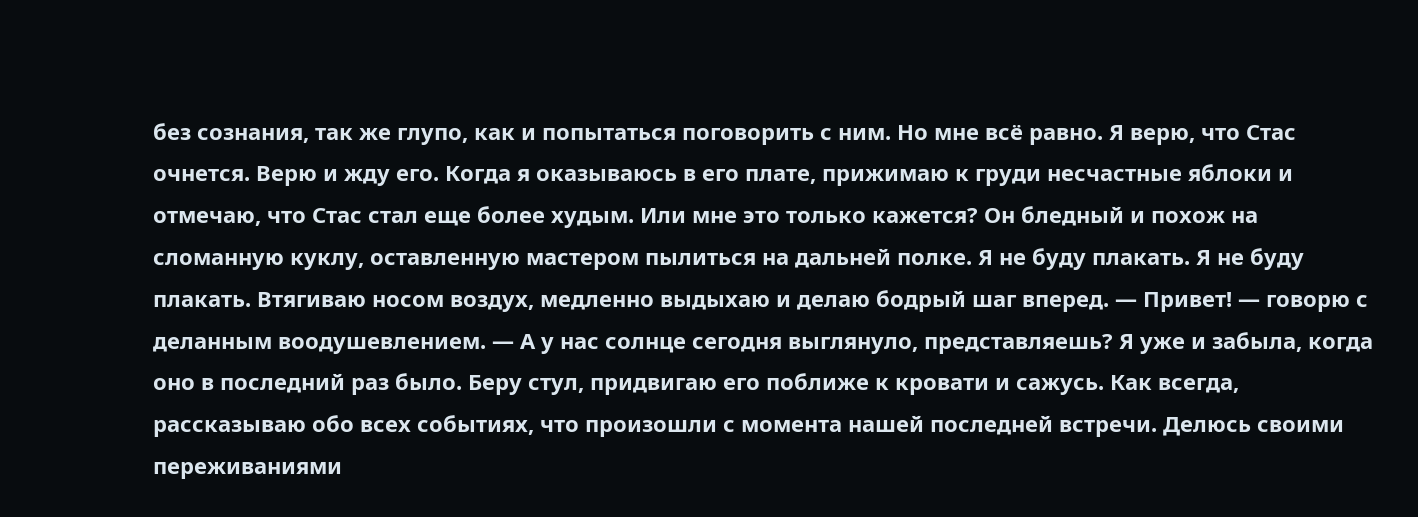без сознания, так же глупо, как и попытаться поговорить с ним. Но мне всё равно. Я верю, что Стас очнется. Верю и жду его. Когда я оказываюсь в его плате, прижимаю к груди несчастные яблоки и отмечаю, что Стас стал еще более худым. Или мне это только кажется? Он бледный и похож на сломанную куклу, оставленную мастером пылиться на дальней полке. Я не буду плакать. Я не буду плакать. Втягиваю носом воздух, медленно выдыхаю и делаю бодрый шаг вперед. — Привет! — говорю с деланным воодушевлением. — А у нас солнце сегодня выглянуло, представляешь? Я уже и забыла, когда оно в последний раз было. Беру стул, придвигаю его поближе к кровати и сажусь. Как всегда, рассказываю обо всех событиях, что произошли с момента нашей последней встречи. Делюсь своими переживаниями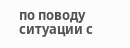по поводу ситуации с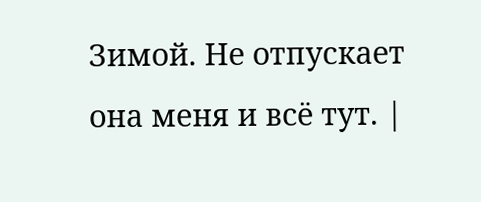Зимой. Не отпускает она меня и всё тут. |